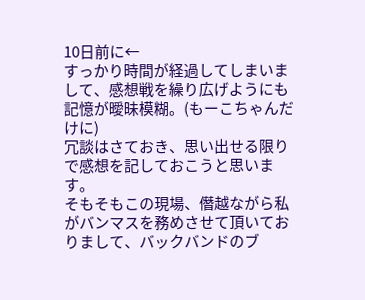10日前に←
すっかり時間が経過してしまいまして、感想戦を繰り広げようにも記憶が曖昧模糊。(もーこちゃんだけに)
冗談はさておき、思い出せる限りで感想を記しておこうと思います。
そもそもこの現場、僭越ながら私がバンマスを務めさせて頂いておりまして、バックバンドのブ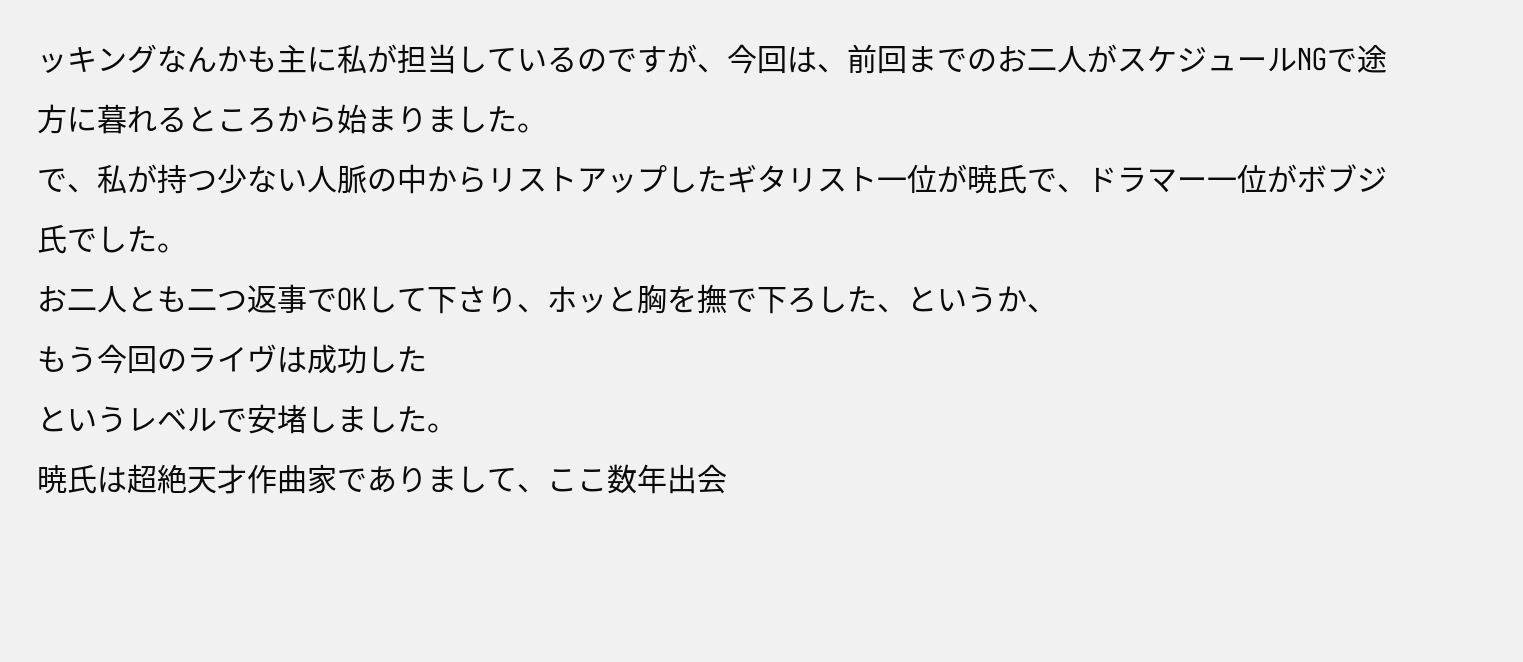ッキングなんかも主に私が担当しているのですが、今回は、前回までのお二人がスケジュールNGで途方に暮れるところから始まりました。
で、私が持つ少ない人脈の中からリストアップしたギタリスト一位が暁氏で、ドラマー一位がボブジ氏でした。
お二人とも二つ返事でOKして下さり、ホッと胸を撫で下ろした、というか、
もう今回のライヴは成功した
というレベルで安堵しました。
暁氏は超絶天才作曲家でありまして、ここ数年出会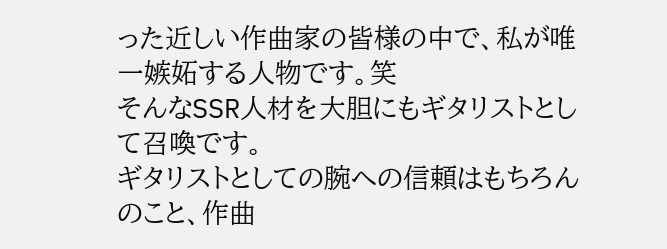った近しい作曲家の皆様の中で、私が唯一嫉妬する人物です。笑
そんなSSR人材を大胆にもギタリストとして召喚です。
ギタリストとしての腕への信頼はもちろんのこと、作曲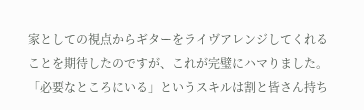家としての視点からギターをライヴアレンジしてくれることを期待したのですが、これが完璧にハマりました。
「必要なところにいる」というスキルは割と皆さん持ち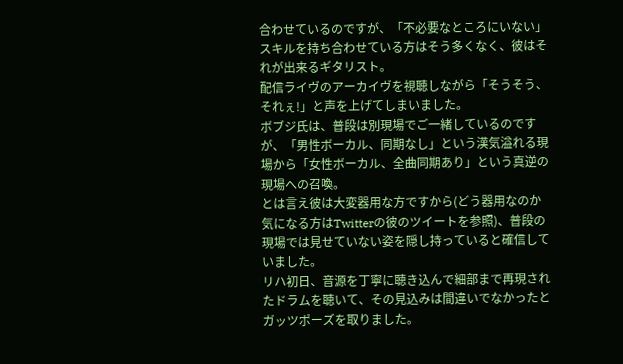合わせているのですが、「不必要なところにいない」スキルを持ち合わせている方はそう多くなく、彼はそれが出来るギタリスト。
配信ライヴのアーカイヴを視聴しながら「そうそう、それぇ!」と声を上げてしまいました。
ボブジ氏は、普段は別現場でご一緒しているのですが、「男性ボーカル、同期なし」という漢気溢れる現場から「女性ボーカル、全曲同期あり」という真逆の現場への召喚。
とは言え彼は大変器用な方ですから(どう器用なのか気になる方はTwitterの彼のツイートを参照)、普段の現場では見せていない姿を隠し持っていると確信していました。
リハ初日、音源を丁寧に聴き込んで細部まで再現されたドラムを聴いて、その見込みは間違いでなかったとガッツポーズを取りました。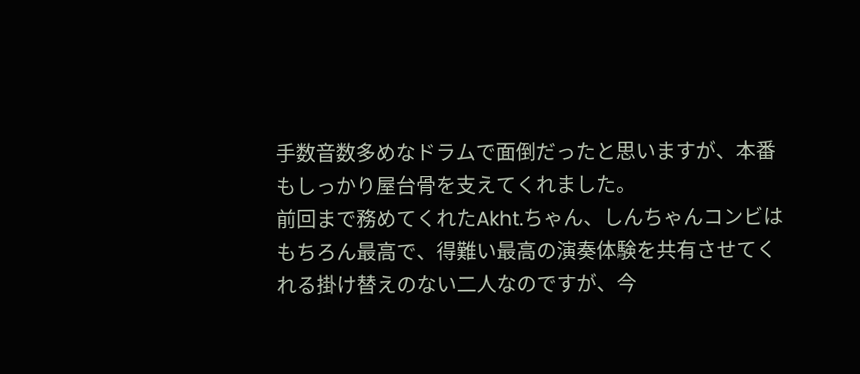手数音数多めなドラムで面倒だったと思いますが、本番もしっかり屋台骨を支えてくれました。
前回まで務めてくれたAkht.ちゃん、しんちゃんコンビはもちろん最高で、得難い最高の演奏体験を共有させてくれる掛け替えのない二人なのですが、今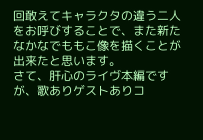回敢えてキャラクタの違う二人をお呼びすることで、また新たなかなでももこ像を描くことが出来たと思います。
さて、肝心のライヴ本編ですが、歌ありゲストありコ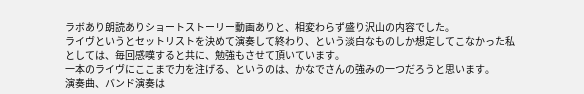ラボあり朗読ありショートストーリー動画ありと、相変わらず盛り沢山の内容でした。
ライヴというとセットリストを決めて演奏して終わり、という淡白なものしか想定してこなかった私としては、毎回感嘆すると共に、勉強もさせて頂いています。
一本のライヴにここまで力を注げる、というのは、かなでさんの強みの一つだろうと思います。
演奏曲、バンド演奏は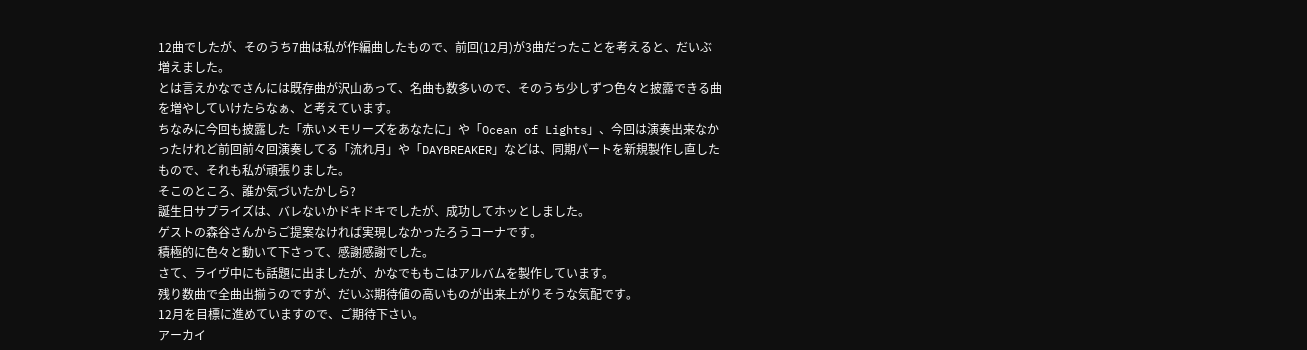12曲でしたが、そのうち7曲は私が作編曲したもので、前回(12月)が3曲だったことを考えると、だいぶ増えました。
とは言えかなでさんには既存曲が沢山あって、名曲も数多いので、そのうち少しずつ色々と披露できる曲を増やしていけたらなぁ、と考えています。
ちなみに今回も披露した「赤いメモリーズをあなたに」や「Ocean of Lights」、今回は演奏出来なかったけれど前回前々回演奏してる「流れ月」や「DAYBREAKER」などは、同期パートを新規製作し直したもので、それも私が頑張りました。
そこのところ、誰か気づいたかしら?
誕生日サプライズは、バレないかドキドキでしたが、成功してホッとしました。
ゲストの森谷さんからご提案なければ実現しなかったろうコーナです。
積極的に色々と動いて下さって、感謝感謝でした。
さて、ライヴ中にも話題に出ましたが、かなでももこはアルバムを製作しています。
残り数曲で全曲出揃うのですが、だいぶ期待値の高いものが出来上がりそうな気配です。
12月を目標に進めていますので、ご期待下さい。
アーカイ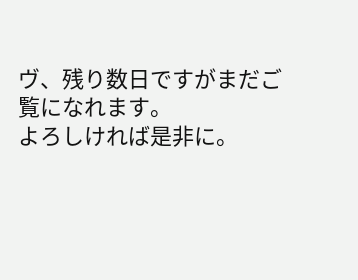ヴ、残り数日ですがまだご覧になれます。
よろしければ是非に。